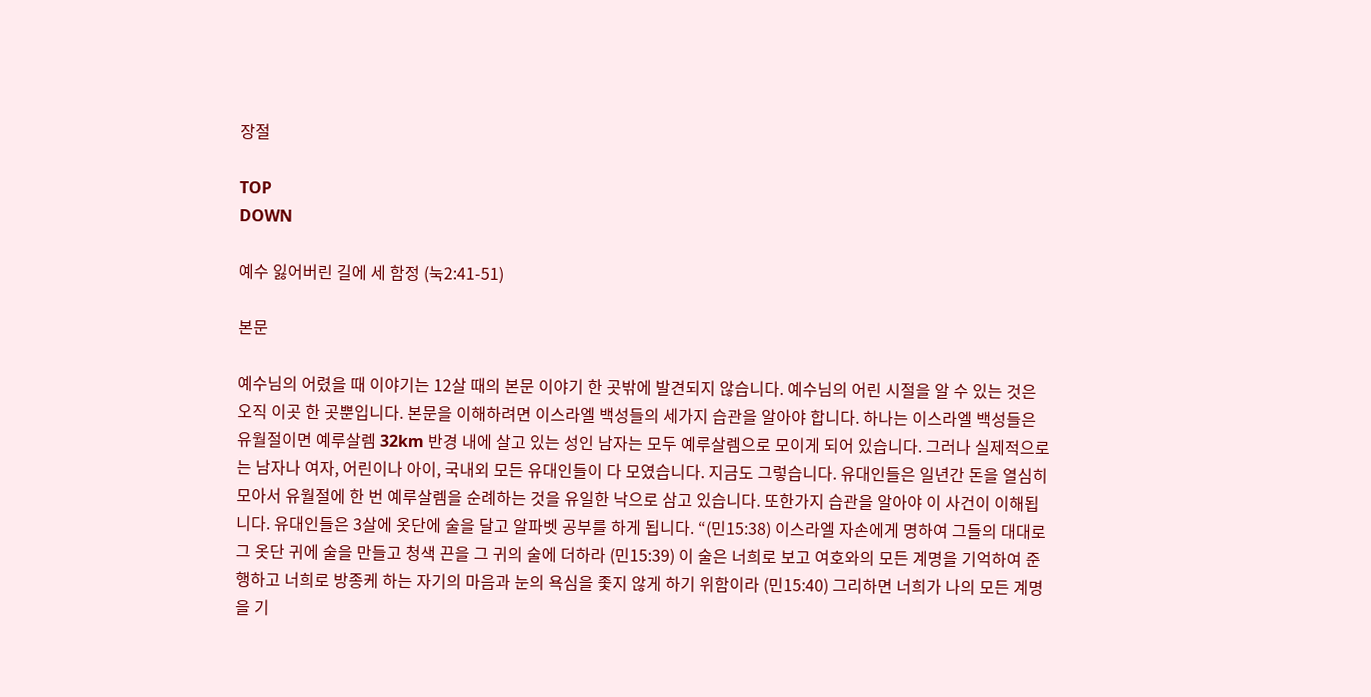장절

TOP
DOWN

예수 잃어버린 길에 세 함정 (눅2:41-51)

본문

예수님의 어렸을 때 이야기는 12살 때의 본문 이야기 한 곳밖에 발견되지 않습니다. 예수님의 어린 시절을 알 수 있는 것은 오직 이곳 한 곳뿐입니다. 본문을 이해하려면 이스라엘 백성들의 세가지 습관을 알아야 합니다. 하나는 이스라엘 백성들은 유월절이면 예루살렘 32km 반경 내에 살고 있는 성인 남자는 모두 예루살렘으로 모이게 되어 있습니다. 그러나 실제적으로는 남자나 여자, 어린이나 아이, 국내외 모든 유대인들이 다 모였습니다. 지금도 그렇습니다. 유대인들은 일년간 돈을 열심히 모아서 유월절에 한 번 예루살렘을 순례하는 것을 유일한 낙으로 삼고 있습니다. 또한가지 습관을 알아야 이 사건이 이해됩니다. 유대인들은 3살에 옷단에 술을 달고 알파벳 공부를 하게 됩니다. “(민15:38) 이스라엘 자손에게 명하여 그들의 대대로 그 옷단 귀에 술을 만들고 청색 끈을 그 귀의 술에 더하라 (민15:39) 이 술은 너희로 보고 여호와의 모든 계명을 기억하여 준행하고 너희로 방종케 하는 자기의 마음과 눈의 욕심을 좇지 않게 하기 위함이라 (민15:40) 그리하면 너희가 나의 모든 계명을 기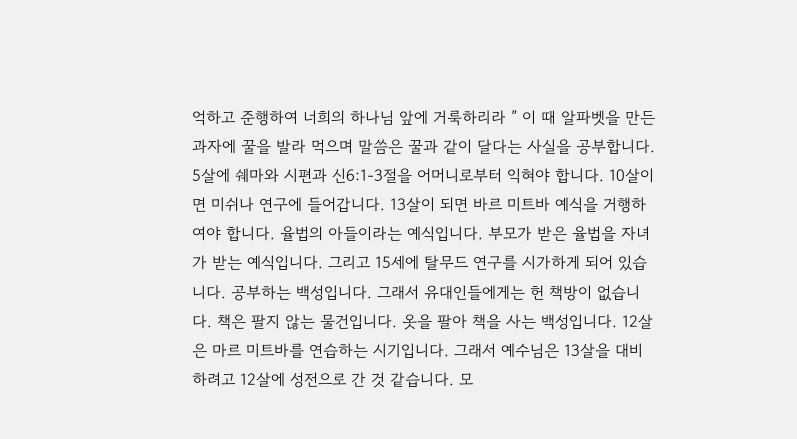억하고 준행하여 너희의 하나님 앞에 거룩하리라 ” 이 때 알파벳을 만든 과자에 꿀을 발라 먹으며 말씀은 꿀과 같이 달다는 사실을 공부합니다.
5살에 쉐마와 시편과 신6:1-3절을 어머니로부터 익혀야 합니다. 10살이면 미쉬나 연구에 들어갑니다. 13살이 되면 바르 미트바 예식을 거행하여야 합니다. 율법의 아들이라는 예식입니다. 부모가 받은 율법을 자녀가 받는 예식입니다. 그리고 15세에 탈무드 연구를 시가하게 되어 있습니다. 공부하는 백성입니다. 그래서 유대인들에게는 헌 책방이 없습니다. 책은 팔지 않는 물건입니다. 옷을 팔아 책을 사는 백성입니다. 12살은 마르 미트바를 연습하는 시기입니다. 그래서 예수님은 13살을 대비하려고 12살에 성전으로 간 것 같습니다. 모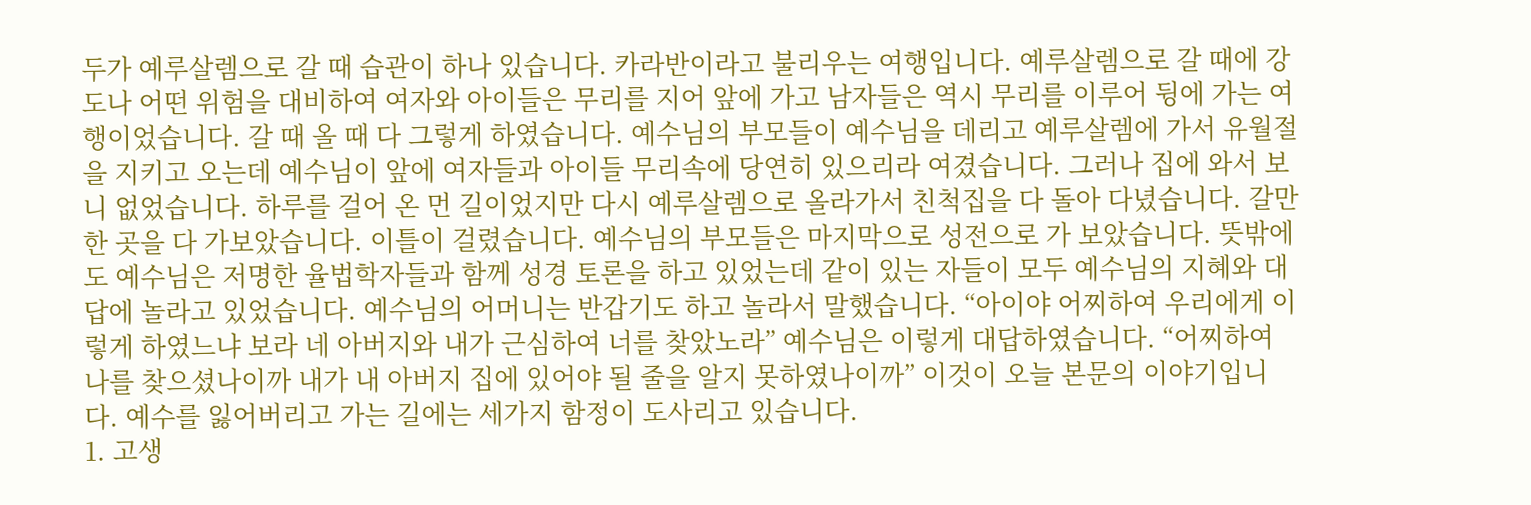두가 예루살렘으로 갈 때 습관이 하나 있습니다. 카라반이라고 불리우는 여행입니다. 예루살렘으로 갈 때에 강도나 어떤 위험을 대비하여 여자와 아이들은 무리를 지어 앞에 가고 남자들은 역시 무리를 이루어 뒹에 가는 여행이었습니다. 갈 때 올 때 다 그렇게 하였습니다. 예수님의 부모들이 예수님을 데리고 예루살렘에 가서 유월절을 지키고 오는데 예수님이 앞에 여자들과 아이들 무리속에 당연히 있으리라 여겼습니다. 그러나 집에 와서 보니 없었습니다. 하루를 걸어 온 먼 길이었지만 다시 예루살렘으로 올라가서 친척집을 다 돌아 다녔습니다. 갈만한 곳을 다 가보았습니다. 이틀이 걸렸습니다. 예수님의 부모들은 마지막으로 성전으로 가 보았습니다. 뜻밖에도 예수님은 저명한 율법학자들과 함께 성경 토론을 하고 있었는데 같이 있는 자들이 모두 예수님의 지혜와 대답에 놀라고 있었습니다. 예수님의 어머니는 반갑기도 하고 놀라서 말했습니다. “아이야 어찌하여 우리에게 이렇게 하였느냐 보라 네 아버지와 내가 근심하여 너를 찾았노라” 예수님은 이렇게 대답하였습니다. “어찌하여 나를 찾으셨나이까 내가 내 아버지 집에 있어야 될 줄을 알지 못하였나이까” 이것이 오늘 본문의 이야기입니다. 예수를 잃어버리고 가는 길에는 세가지 함정이 도사리고 있습니다.
1. 고생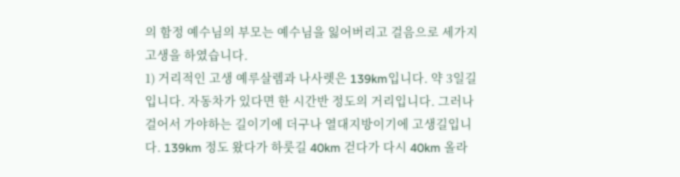의 함정 예수님의 부모는 예수님을 잃어버리고 걸음으로 세가지 고생을 하였습니다.
1) 거리적인 고생 예루살렘과 나사렛은 139km입니다. 약 3일길입니다. 자동차가 있다면 한 시간반 정도의 거리입니다. 그러나 걸어서 가야하는 길이기에 더구나 열대지방이기에 고생길입니다. 139km 정도 왔다가 하룻길 40km 걷다가 다시 40km 올라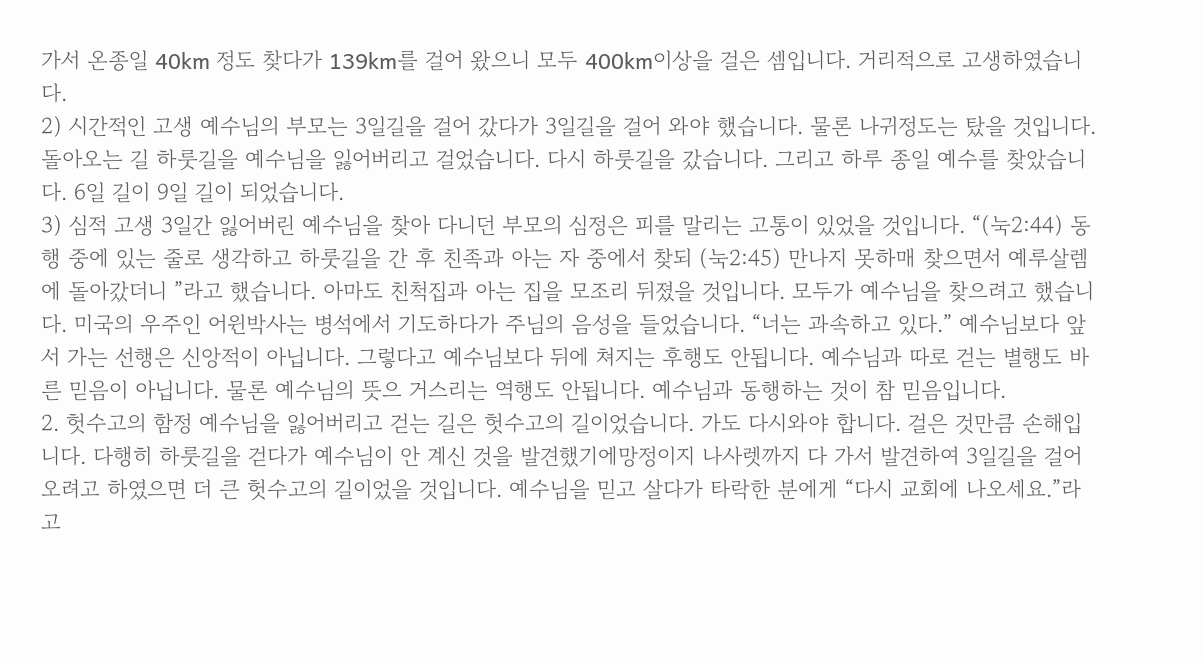가서 온종일 40km 정도 찾다가 139km를 걸어 왔으니 모두 400km이상을 걸은 셈입니다. 거리적으로 고생하였습니다.
2) 시간적인 고생 예수님의 부모는 3일길을 걸어 갔다가 3일길을 걸어 와야 했습니다. 물론 나귀정도는 탔을 것입니다. 돌아오는 길 하룻길을 예수님을 잃어버리고 걸었습니다. 다시 하룻길을 갔습니다. 그리고 하루 종일 예수를 찾았습니다. 6일 길이 9일 길이 되었습니다.
3) 심적 고생 3일간 잃어버린 예수님을 찾아 다니던 부모의 심정은 피를 말리는 고통이 있었을 것입니다. “(눅2:44) 동행 중에 있는 줄로 생각하고 하룻길을 간 후 친족과 아는 자 중에서 찾되 (눅2:45) 만나지 못하매 찾으면서 예루살렘에 돌아갔더니 ”라고 했습니다. 아마도 친척집과 아는 집을 모조리 뒤졌을 것입니다. 모두가 예수님을 찾으려고 했습니다. 미국의 우주인 어윈박사는 병석에서 기도하다가 주님의 음성을 들었습니다. “너는 과속하고 있다.” 예수님보다 앞서 가는 선행은 신앙적이 아닙니다. 그렇다고 예수님보다 뒤에 쳐지는 후행도 안됩니다. 예수님과 따로 걷는 별행도 바른 믿음이 아닙니다. 물론 예수님의 뜻으 거스리는 역행도 안됩니다. 예수님과 동행하는 것이 참 믿음입니다.
2. 헛수고의 함정 예수님을 잃어버리고 걷는 길은 헛수고의 길이었습니다. 가도 다시와야 합니다. 걸은 것만큼 손해입니다. 다행히 하룻길을 걷다가 예수님이 안 계신 것을 발견했기에망정이지 나사렛까지 다 가서 발견하여 3일길을 걸어 오려고 하였으면 더 큰 헛수고의 길이었을 것입니다. 예수님을 믿고 살다가 타락한 분에게 “다시 교회에 나오세요.”라고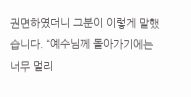권면하였더니 그분이 이렇게 말했습니다. “예수님께 돌아가기에는 너무 멀리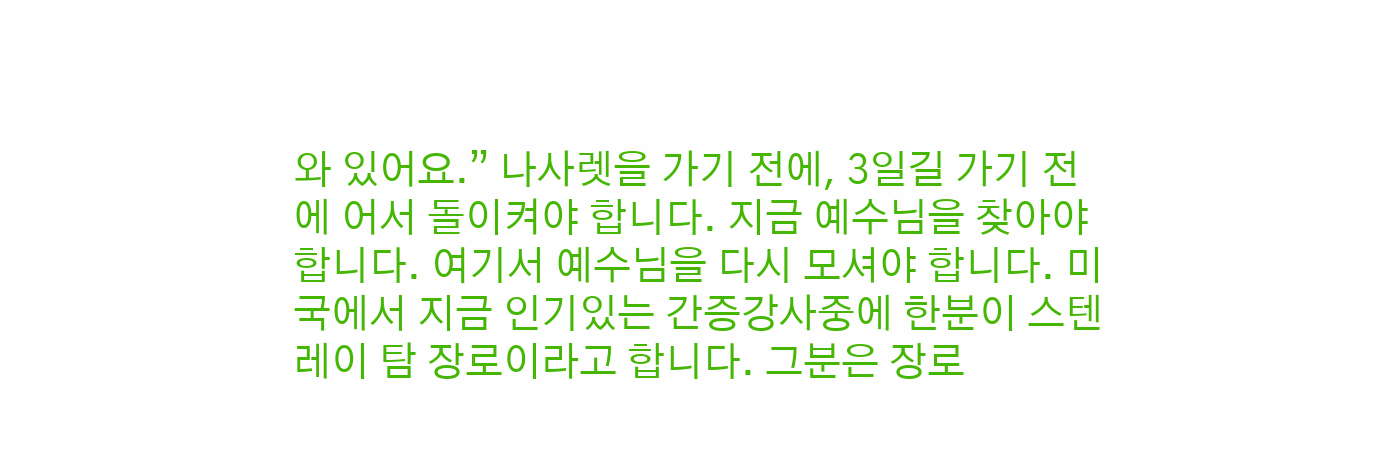와 있어요.” 나사렛을 가기 전에, 3일길 가기 전에 어서 돌이켜야 합니다. 지금 예수님을 찾아야 합니다. 여기서 예수님을 다시 모셔야 합니다. 미국에서 지금 인기있는 간증강사중에 한분이 스텐레이 탐 장로이라고 합니다. 그분은 장로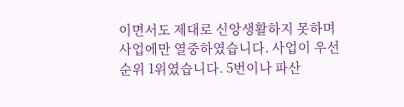이면서도 제대로 신앙생활하지 못하며 사업에만 열중하였습니다. 사업이 우선순위 1위였습니다. 5번이나 파산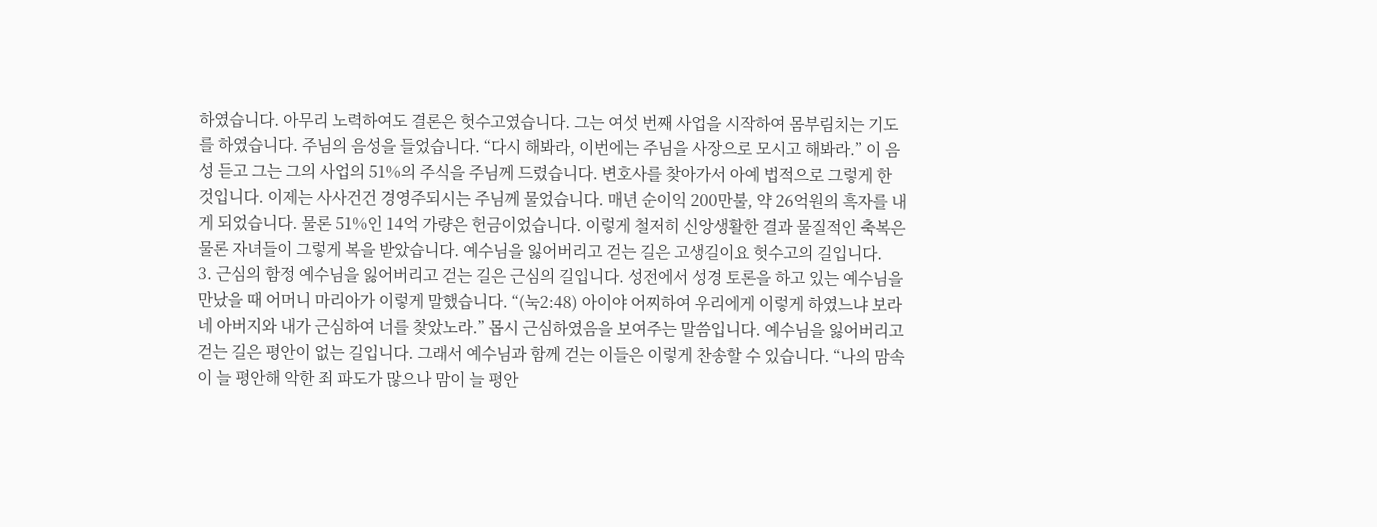하였습니다. 아무리 노력하여도 결론은 헛수고였습니다. 그는 여섯 번째 사업을 시작하여 몸부림치는 기도를 하였습니다. 주님의 음성을 들었습니다. “다시 해봐라, 이번에는 주님을 사장으로 모시고 해봐라.” 이 음성 듣고 그는 그의 사업의 51%의 주식을 주님께 드렸습니다. 변호사를 찾아가서 아예 법적으로 그렇게 한 것입니다. 이제는 사사건건 경영주되시는 주님께 물었습니다. 매년 순이익 200만불, 약 26억원의 흑자를 내게 되었습니다. 물론 51%인 14억 가량은 헌금이었습니다. 이렇게 철저히 신앙생활한 결과 물질적인 축복은 물론 자녀들이 그렇게 복을 받았습니다. 예수님을 잃어버리고 걷는 길은 고생길이요 헛수고의 길입니다.
3. 근심의 함정 예수님을 잃어버리고 걷는 길은 근심의 길입니다. 성전에서 성경 토론을 하고 있는 예수님을 만났을 때 어머니 마리아가 이렇게 말했습니다. “(눅2:48) 아이야 어찌하여 우리에게 이렇게 하였느냐 보라 네 아버지와 내가 근심하여 너를 찾았노라.” 몹시 근심하였음을 보여주는 말씀입니다. 예수님을 잃어버리고 걷는 길은 평안이 없는 길입니다. 그래서 예수님과 함께 걷는 이들은 이렇게 찬송할 수 있습니다. “나의 맘속이 늘 평안해 악한 죄 파도가 많으나 맘이 늘 평안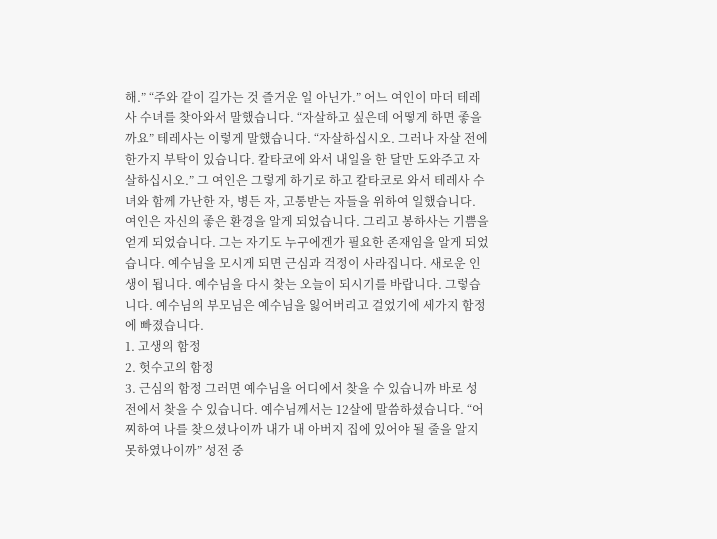해.” “주와 같이 길가는 것 즐거운 일 아닌가.” 어느 여인이 마더 테레사 수녀를 찾아와서 말했습니다. “자살하고 싶은데 어떻게 하면 좋을까요” 테레사는 이렇게 말했습니다. “자살하십시오. 그러나 자살 전에 한가지 부탁이 있습니다. 칼타코에 와서 내일을 한 달만 도와주고 자살하십시오.” 그 여인은 그렇게 하기로 하고 칼타코로 와서 테레사 수녀와 함께 가난한 자, 병든 자, 고통받는 자들을 위하여 일했습니다. 여인은 자신의 좋은 환경을 알게 되었습니다. 그리고 봉하사는 기쁨을 얻게 되었습니다. 그는 자기도 누구에겐가 필요한 존재임을 알게 되었습니다. 예수님을 모시게 되면 근심과 걱정이 사라집니다. 새로운 인생이 됩니다. 예수님을 다시 찾는 오늘이 되시기를 바랍니다. 그렇습니다. 예수님의 부모님은 예수님을 잃어버리고 걸었기에 세가지 함정에 빠졌습니다.
1. 고생의 함정
2. 헛수고의 함정
3. 근심의 함정 그러면 예수님을 어디에서 찾을 수 있습니까 바로 성전에서 찾을 수 있습니다. 예수님께서는 12살에 말씀하셨습니다. “어찌하여 나를 찾으셨나이까 내가 내 아버지 집에 있어야 될 줄을 알지 못하였나이까” 성전 중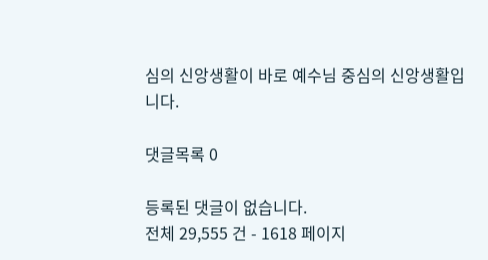심의 신앙생활이 바로 예수님 중심의 신앙생활입니다.

댓글목록 0

등록된 댓글이 없습니다.
전체 29,555 건 - 1618 페이지